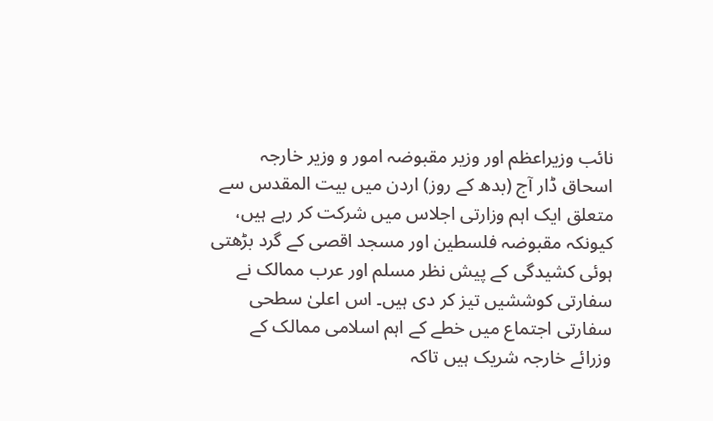نائب وزیراعظم اور وزیر مقبوضہ امور و وزیر خارجہ اسحاق ڈار آج (بدھ کے روز) اردن میں بیت المقدس سے متعلق ایک اہم وزارتی اجلاس میں شرکت کر رہے ہیں، کیونکہ مقبوضہ فلسطین اور مسجد اقصی کے گرد بڑھتی ہوئی کشیدگی کے پیش نظر مسلم اور عرب ممالک نے سفارتی کوششیں تیز کر دی ہیں۔ اس اعلیٰ سطحی سفارتی اجتماع میں خطے کے اہم اسلامی ممالک کے وزرائے خارجہ شریک ہیں تاکہ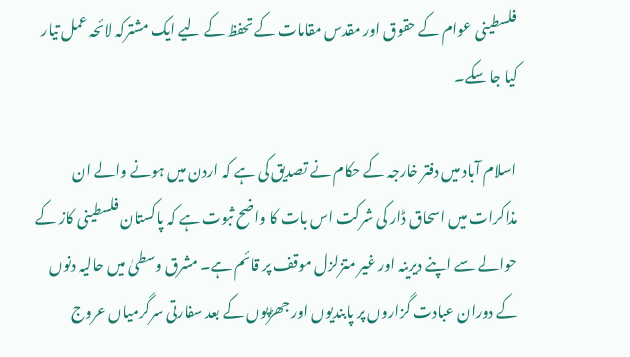فلسطینی عوام کے حقوق اور مقدس مقامات کے تحفظ کے لیے ایک مشترکہ لائحہ عمل تیار کیا جا سکے۔

اسلام آباد میں دفتر خارجہ کے حکام نے تصدیق کی ہے کہ اردن میں ہونے والے ان مذاکرات میں اسحاق ڈار کی شرکت اس بات کا واضح ثبوت ہے کہ پاکستان فلسطینی کاز کے حوالے سے اپنے دیرینہ اور غیر متزلزل موقف پر قائم ہے۔ مشرق وسطیٰ میں حالیہ دنوں کے دوران عبادت گزاروں پر پابندیوں اور جھڑپوں کے بعد سفارتی سرگرمیاں عروج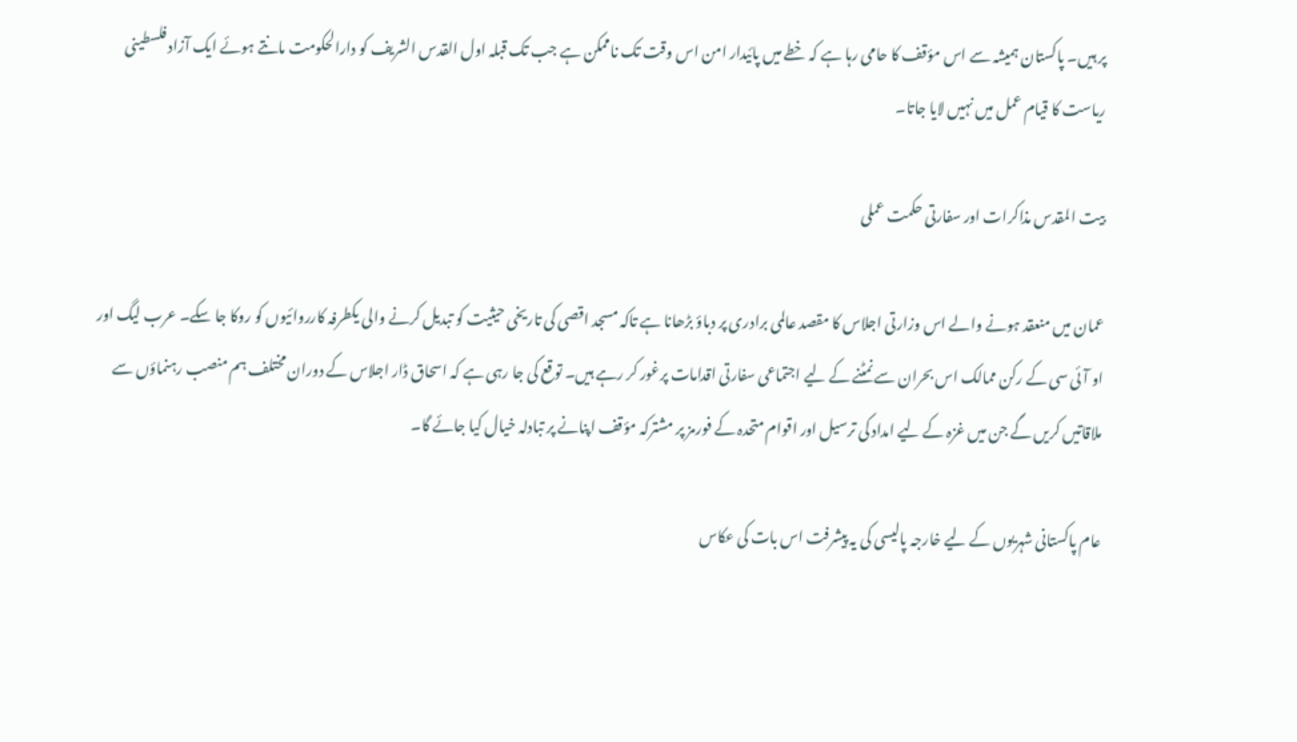پر ہیں۔ پاکستان ہمیشہ سے اس مؤقف کا حامی رہا ہے کہ خطے میں پائیدار امن اس وقت تک ناممکن ہے جب تک قبلہ اول القدس الشریف کو دارالحکومت مانتے ہوئے ایک آزاد فلسطینی ریاست کا قیام عمل میں نہیں لایا جاتا۔

بیت المقدس مذاکرات اور سفارتی حکمت عملی

عمان میں منعقد ہونے والے اس وزارتی اجلاس کا مقصد عالمی برادری پر دباؤ بڑھانا ہے تاکہ مسجد اقصی کی تاریخی حیثیت کو تبدیل کرنے والی یکطرفہ کارروائیوں کو روکا جا سکے۔ عرب لیگ اور او آئی سی کے رکن ممالک اس بحران سے نمٹنے کے لیے اجتماعی سفارتی اقدامات پرغور کر رہے ہیں۔ توقع کی جا رہی ہے کہ اسحاق ڈار اجلاس کے دوران مختلف ہم منصب رہنماؤں سے ملاقاتیں کریں گے جن میں غزہ کے لیے امداد کی ترسیل اور اقوام متحدہ کے فورمز پر مشترکہ مؤقف اپنانے پر تبادلہ خیال کیا جائے گا۔

عام پاکستانی شہریوں کے لیے خارجہ پالیسی کی یہ پیشرفت اس بات کی عکاس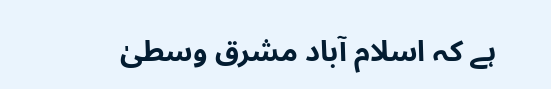ہے کہ اسلام آباد مشرق وسطیٰ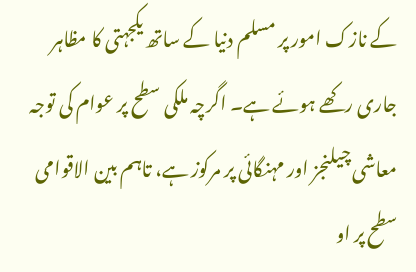کے نازک امور پر مسلم دنیا کے ساتھ یکجہتی کا مظاہر جاری رکھے ہوئے ہے۔ اگرچہ ملکی سطح پر عوام کی توجہ معاشی چیلنجز اور مہنگائی پر مرکوز ہے، تاہم بین الاقوامی سطح پر او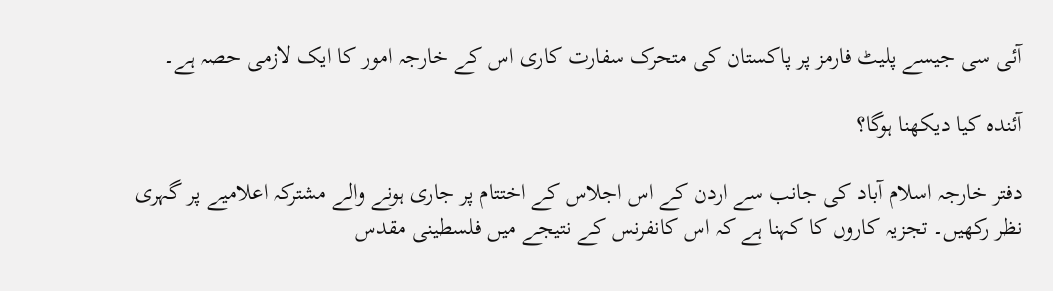آئی سی جیسے پلیٹ فارمز پر پاکستان کی متحرک سفارت کاری اس کے خارجہ امور کا ایک لازمی حصہ ہے۔

آئندہ کیا دیکھنا ہوگا؟

دفتر خارجہ اسلام آباد کی جانب سے اردن کے اس اجلاس کے اختتام پر جاری ہونے والے مشترکہ اعلامیے پر گہری نظر رکھیں۔ تجزیہ کاروں کا کہنا ہے کہ اس کانفرنس کے نتیجے میں فلسطینی مقدس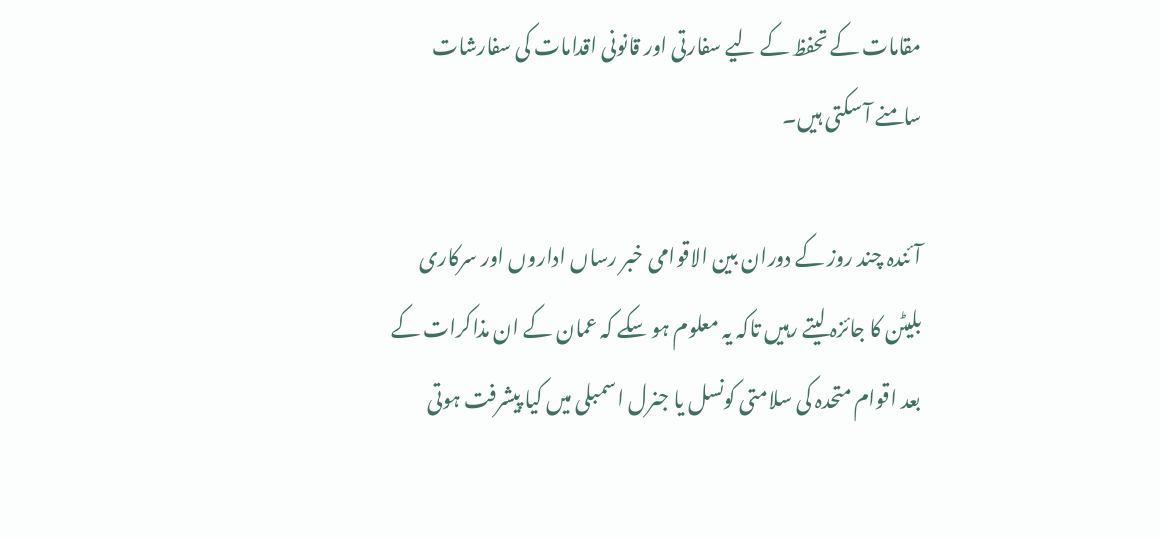مقامات کے تحفظ کے لیے سفارتی اور قانونی اقدامات کی سفارشات سامنے آ سکتی ہیں۔

آئندہ چند روز کے دوران بین الاقوامی خبر رساں اداروں اور سرکاری بلیٹن کا جائزہ لیتے رہیں تاکہ یہ معلوم ہو سکے کہ عمان کے ان مذاکرات کے بعد اقوام متحدہ کی سلامتی کونسل یا جنرل اسمبلی میں کیا پیشرفت ہوتی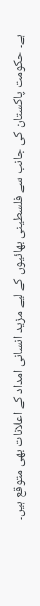ہے۔ حکومت پاکستان کی جانب سے فلسطینی بھائیوں کے لیے مزید انسانی امداد کے اعلانات بھی متوقع ہیں۔